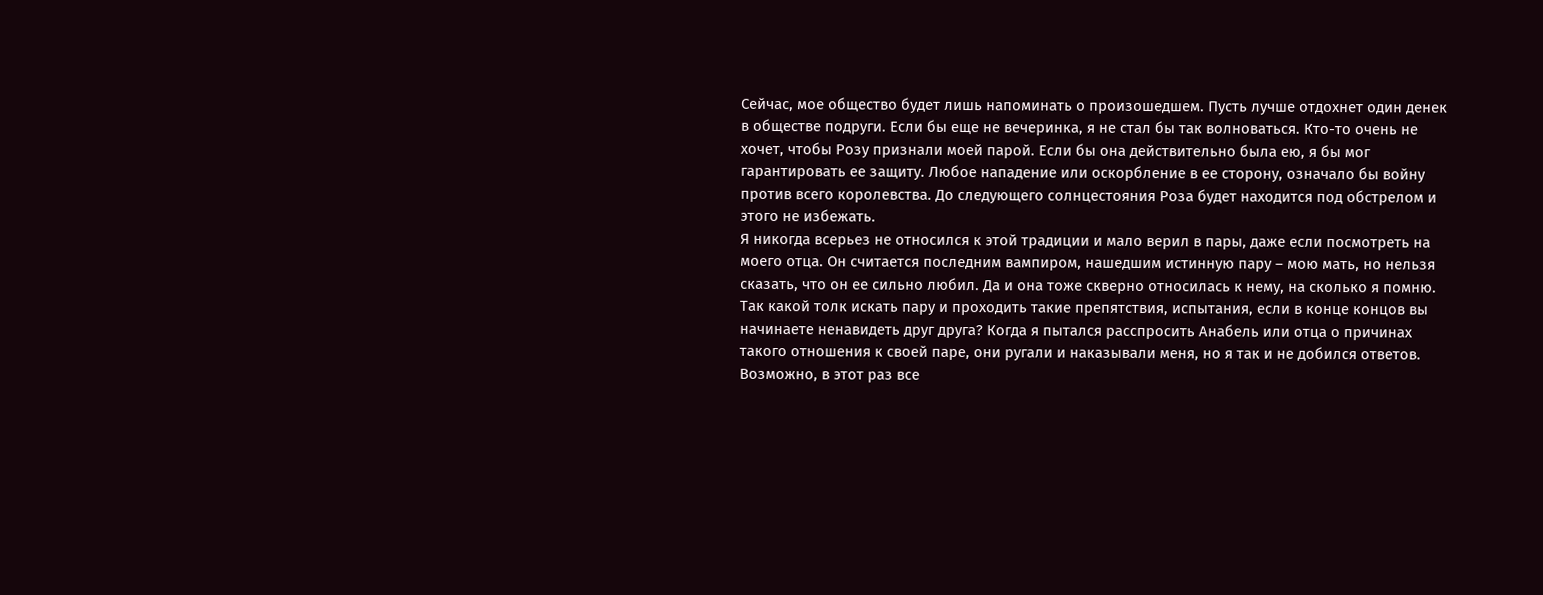Сейчас, мое общество будет лишь напоминать о произошедшем. Пусть лучше отдохнет один денек в обществе подруги. Если бы еще не вечеринка, я не стал бы так волноваться. Кто-то очень не хочет, чтобы Розу признали моей парой. Если бы она действительно была ею, я бы мог гарантировать ее защиту. Любое нападение или оскорбление в ее сторону, означало бы войну против всего королевства. До следующего солнцестояния Роза будет находится под обстрелом и этого не избежать.
Я никогда всерьез не относился к этой традиции и мало верил в пары, даже если посмотреть на моего отца. Он считается последним вампиром, нашедшим истинную пару – мою мать, но нельзя сказать, что он ее сильно любил. Да и она тоже скверно относилась к нему, на сколько я помню. Так какой толк искать пару и проходить такие препятствия, испытания, если в конце концов вы начинаете ненавидеть друг друга? Когда я пытался расспросить Анабель или отца о причинах такого отношения к своей паре, они ругали и наказывали меня, но я так и не добился ответов.
Возможно, в этот раз все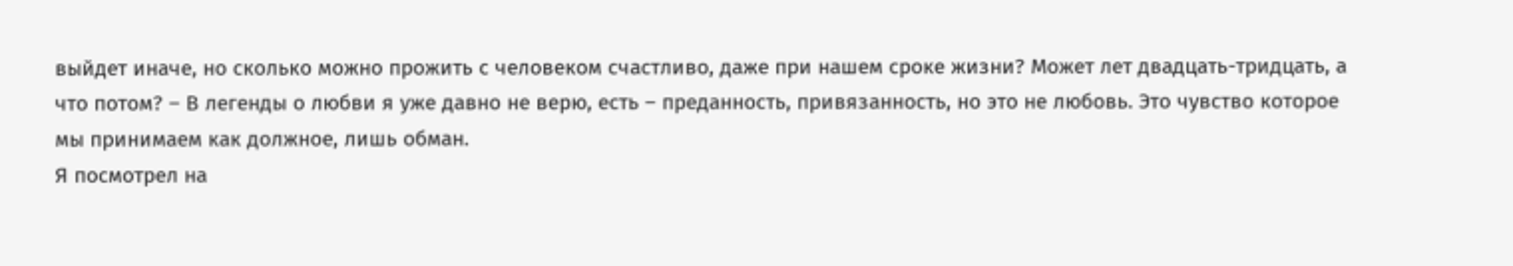выйдет иначе, но сколько можно прожить с человеком счастливо, даже при нашем сроке жизни? Может лет двадцать-тридцать, а что потом? – В легенды о любви я уже давно не верю, есть – преданность, привязанность, но это не любовь. Это чувство которое мы принимаем как должное, лишь обман.
Я посмотрел на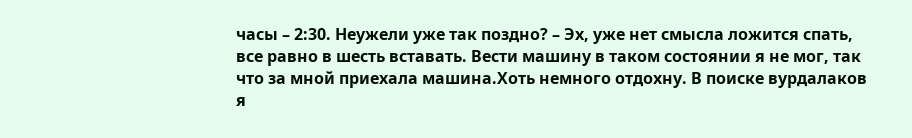часы – 2:30. Неужели уже так поздно? – Эх, уже нет смысла ложится спать, все равно в шесть вставать. Вести машину в таком состоянии я не мог, так что за мной приехала машина.Хоть немного отдохну. В поиске вурдалаков я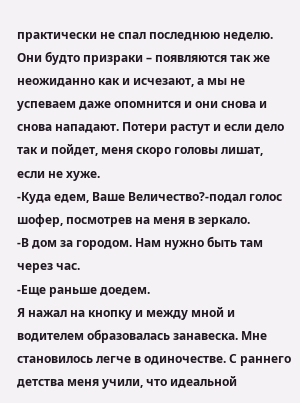практически не спал последнюю неделю. Они будто призраки – появляются так же неожиданно как и исчезают, а мы не успеваем даже опомнится и они снова и снова нападают. Потери растут и если дело так и пойдет, меня скоро головы лишат, если не хуже.
-Куда едем, Ваше Величество?-подал голос шофер, посмотрев на меня в зеркало.
-В дом за городом. Нам нужно быть там через час.
-Еще раньше доедем.
Я нажал на кнопку и между мной и водителем образовалась занавеска. Мне становилось легче в одиночестве. С раннего детства меня учили, что идеальной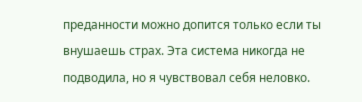преданности можно допится только если ты внушаешь страх. Эта система никогда не подводила, но я чувствовал себя неловко.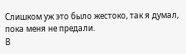Слишком уж это было жестоко, так я думал, пока меня не предали.
В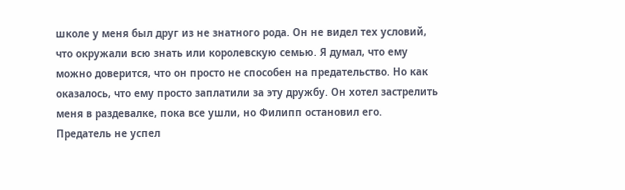школе у меня был друг из не знатного рода. Он не видел тех условий, что окружали всю знать или королевскую семью. Я думал, что ему можно доверится, что он просто не способен на предательство. Но как оказалось, что ему просто заплатили за эту дружбу. Он хотел застрелить меня в раздевалке, пока все ушли, но Филипп остановил его. Предатель не успел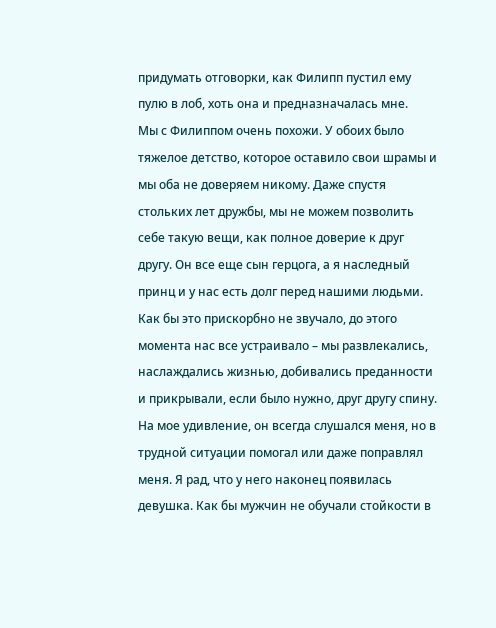придумать отговорки, как Филипп пустил ему пулю в лоб, хоть она и предназначалась мне.
Мы с Филиппом очень похожи. У обоих было тяжелое детство, которое оставило свои шрамы и мы оба не доверяем никому. Даже спустя стольких лет дружбы, мы не можем позволить себе такую вещи, как полное доверие к друг другу. Он все еще сын герцога, а я наследный принц и у нас есть долг перед нашими людьми. Как бы это прискорбно не звучало, до этого момента нас все устраивало – мы развлекались, наслаждались жизнью, добивались преданности и прикрывали, если было нужно, друг другу спину.
На мое удивление, он всегда слушался меня, но в трудной ситуации помогал или даже поправлял меня. Я рад, что у него наконец появилась девушка. Как бы мужчин не обучали стойкости в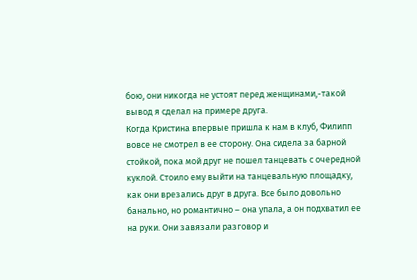бою, они никогда не устоят перед женщинами,-такой вывод я сделал на примере друга.
Когда Кристина впервые пришла к нам в клуб, Филипп вовсе не смотрел в ее сторону. Она сидела за барной стойкой, пока мой друг не пошел танцевать с очередной куклой. Стоило ему выйти на танцевальную площадку, как они врезались друг в друга. Все было довольно банально, но романтично – она упала, а он подхватил ее на руки. Они завязали разговор и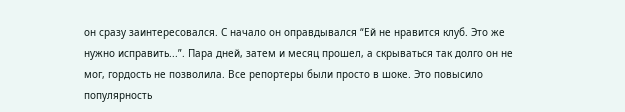он сразу заинтересовался. С начало он оправдывался “Ей не нравится клуб. Это же нужно исправить...”. Пара дней, затем и месяц прошел, а скрываться так долго он не мог, гордость не позволила. Все репортеры были просто в шоке. Это повысило популярность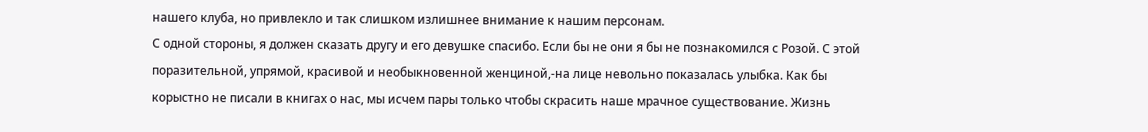нашего клуба, но привлекло и так слишком излишнее внимание к нашим персонам.
С одной стороны, я должен сказать другу и его девушке спасибо. Если бы не они я бы не познакомился с Розой. С этой поразительной, упрямой, красивой и необыкновенной женциной,-на лице невольно показалась улыбка. Как бы корыстно не писали в книгах о нас, мы исчем пары только чтобы скрасить наше мрачное существование. Жизнь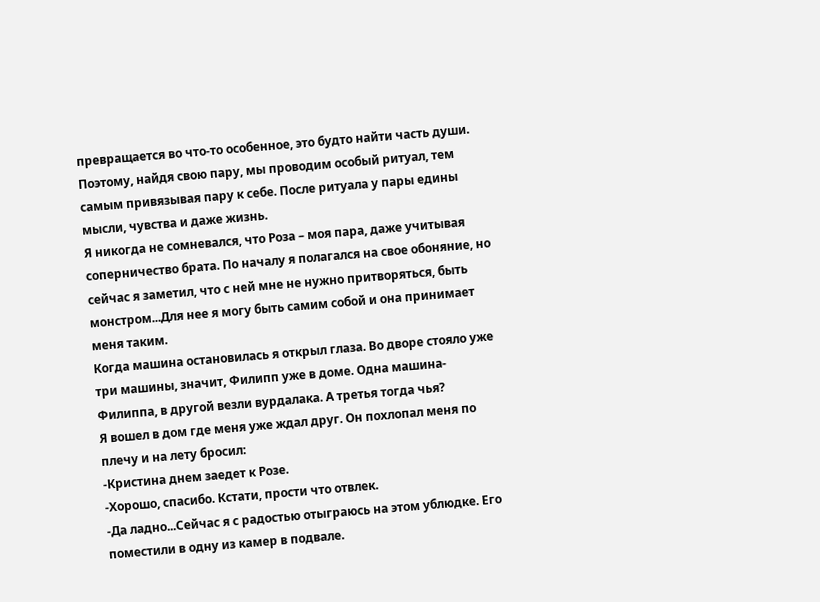превращается во что-то особенное, это будто найти часть души. Поэтому, найдя свою пару, мы проводим особый ритуал, тем самым привязывая пару к себе. После ритуала у пары едины мысли, чувства и даже жизнь.
Я никогда не сомневался, что Роза – моя пара, даже учитывая соперничество брата. По началу я полагался на свое обоняние, но сейчас я заметил, что с ней мне не нужно притворяться, быть монстром...Для нее я могу быть самим собой и она принимает меня таким.
Когда машина остановилась я открыл глаза. Во дворе стояло уже три машины, значит, Филипп уже в доме. Одна машина-Филиппа, в другой везли вурдалака. А третья тогда чья?
Я вошел в дом где меня уже ждал друг. Он похлопал меня по плечу и на лету бросил:
-Кристина днем заедет к Розе.
-Хорошо, спасибо. Кстати, прости что отвлек.
-Да ладно...Сейчас я с радостью отыграюсь на этом ублюдке. Его поместили в одну из камер в подвале.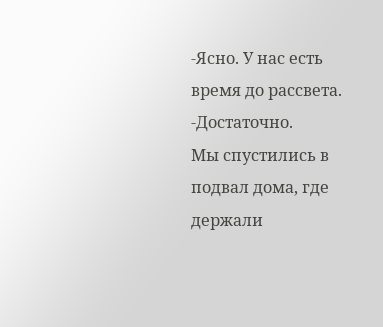-Ясно. У нас есть время до рассвета.
-Достаточно.
Мы спустились в подвал дома, где держали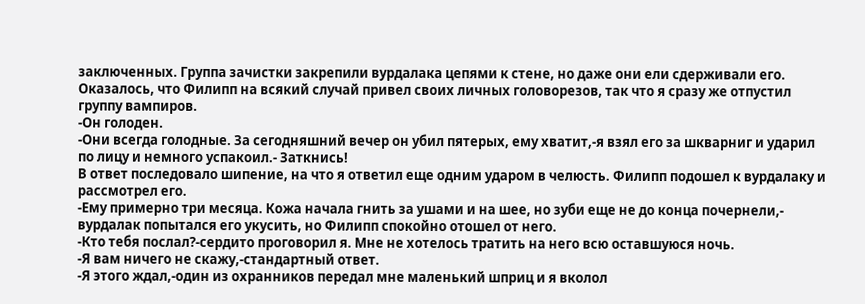заключенных. Группа зачистки закрепили вурдалака цепями к стене, но даже они ели сдерживали его. Оказалось, что Филипп на всякий случай привел своих личных головорезов, так что я сразу же отпустил группу вампиров.
-Он голоден.
-Они всегда голодные. За сегодняшний вечер он убил пятерых, ему хватит,-я взял его за шкварниг и ударил по лицу и немного успакоил.- Заткнись!
В ответ последовало шипение, на что я ответил еще одним ударом в челюсть. Филипп подошел к вурдалаку и рассмотрел его.
-Ему примерно три месяца. Кожа начала гнить за ушами и на шее, но зуби еще не до конца почернели,- вурдалак попытался его укусить, но Филипп спокойно отошел от него.
-Кто тебя послал?-сердито проговорил я. Мне не хотелось тратить на него всю оставшуюся ночь.
-Я вам ничего не скажу,-стандартный ответ.
-Я этого ждал,-один из охранников передал мне маленький шприц и я вколол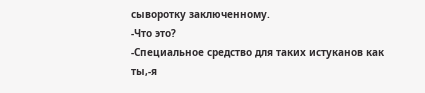сыворотку заключенному.
-Что это?
-Специальное средство для таких истуканов как ты,-я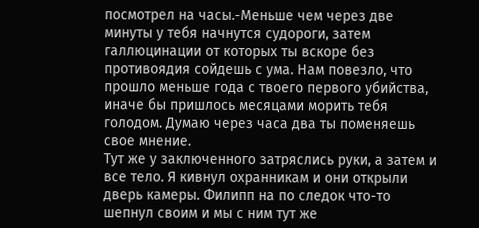посмотрел на часы.-Меньше чем через две минуты у тебя начнутся судороги, затем галлюцинации от которых ты вскоре без противоядия сойдешь с ума. Нам повезло, что прошло меньше года с твоего первого убийства, иначе бы пришлось месяцами морить тебя голодом. Думаю через часа два ты поменяешь свое мнение.
Тут же у заключенного затряслись руки, а затем и все тело. Я кивнул охранникам и они открыли дверь камеры. Филипп на по следок что-то шепнул своим и мы с ним тут же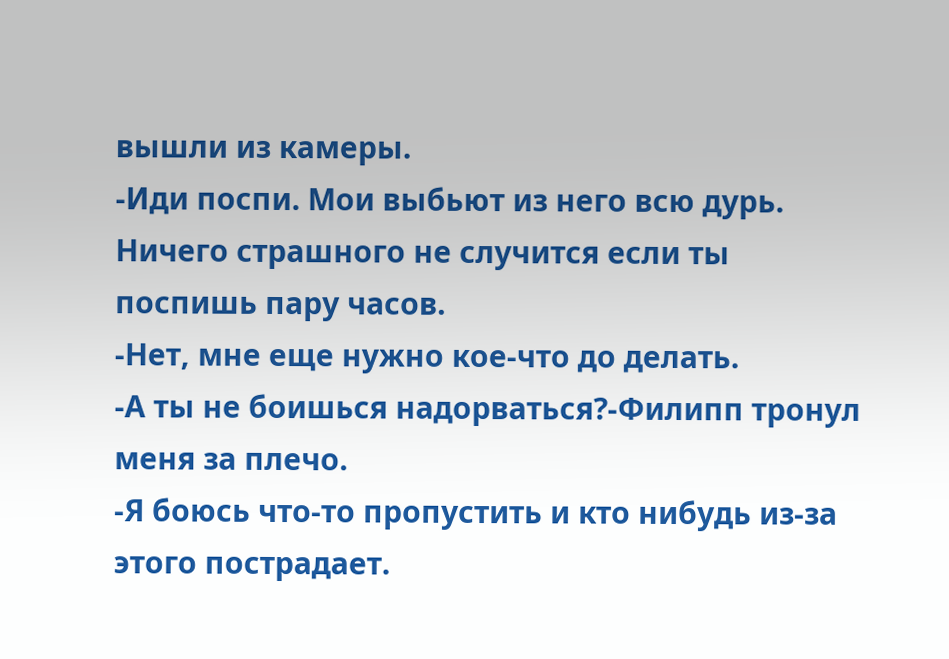вышли из камеры.
-Иди поспи. Мои выбьют из него всю дурь. Ничего страшного не случится если ты поспишь пару часов.
-Нет, мне еще нужно кое-что до делать.
-А ты не боишься надорваться?-Филипп тронул меня за плечо.
-Я боюсь что-то пропустить и кто нибудь из-за этого пострадает.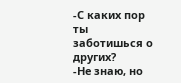-С каких пор ты заботишься о других?
-Не знаю, но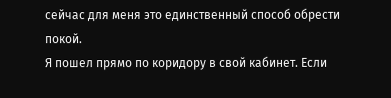сейчас для меня это единственный способ обрести покой.
Я пошел прямо по коридору в свой кабинет. Если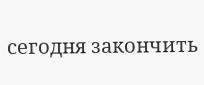сегодня закончить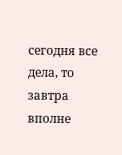сегодня все дела, то завтра вполне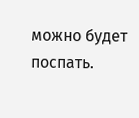можно будет поспать.